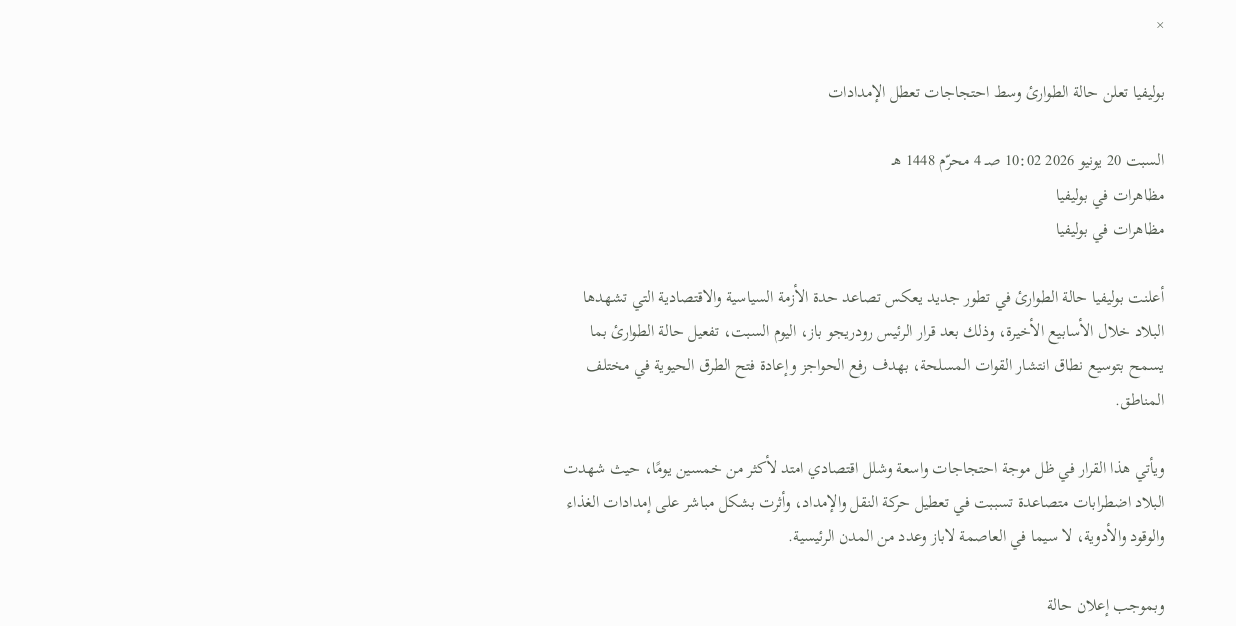×

بوليفيا تعلن حالة الطوارئ وسط احتجاجات تعطل الإمدادات

السبت 20 يونيو 2026 10:02 صـ 4 محرّم 1448 هـ
مظاهرات في بوليفيا
مظاهرات في بوليفيا

أعلنت بوليفيا حالة الطوارئ في تطور جديد يعكس تصاعد حدة الأزمة السياسية والاقتصادية التي تشهدها البلاد خلال الأسابيع الأخيرة، وذلك بعد قرار الرئيس رودريجو باز، اليوم السبت، تفعيل حالة الطوارئ بما يسمح بتوسيع نطاق انتشار القوات المسلحة، بهدف رفع الحواجز وإعادة فتح الطرق الحيوية في مختلف المناطق.

ويأتي هذا القرار في ظل موجة احتجاجات واسعة وشلل اقتصادي امتد لأكثر من خمسين يومًا، حيث شهدت البلاد اضطرابات متصاعدة تسببت في تعطيل حركة النقل والإمداد، وأثرت بشكل مباشر على إمدادات الغذاء والوقود والأدوية، لا سيما في العاصمة لاباز وعدد من المدن الرئيسية.

وبموجب إعلان حالة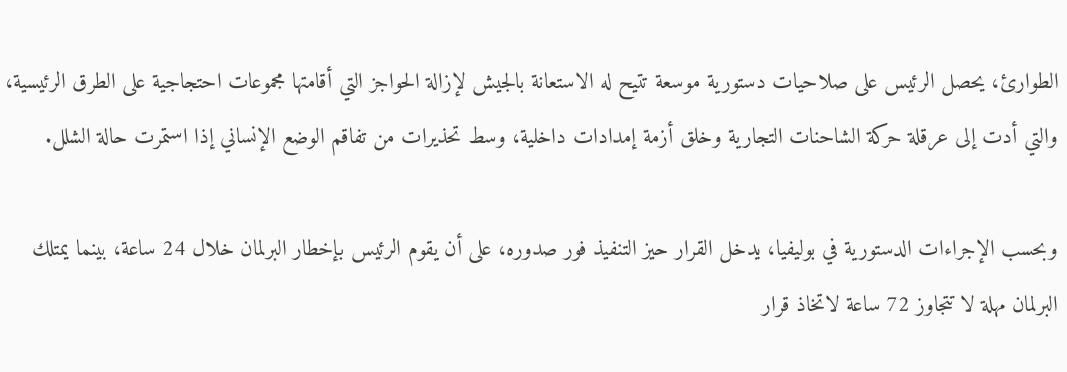الطوارئ، يحصل الرئيس على صلاحيات دستورية موسعة تتيح له الاستعانة بالجيش لإزالة الحواجز التي أقامتها مجموعات احتجاجية على الطرق الرئيسية، والتي أدت إلى عرقلة حركة الشاحنات التجارية وخلق أزمة إمدادات داخلية، وسط تحذيرات من تفاقم الوضع الإنساني إذا استمرت حالة الشلل.

وبحسب الإجراءات الدستورية في بوليفيا، يدخل القرار حيز التنفيذ فور صدوره، على أن يقوم الرئيس بإخطار البرلمان خلال 24 ساعة، بينما يمتلك البرلمان مهلة لا تتجاوز 72 ساعة لاتخاذ قرار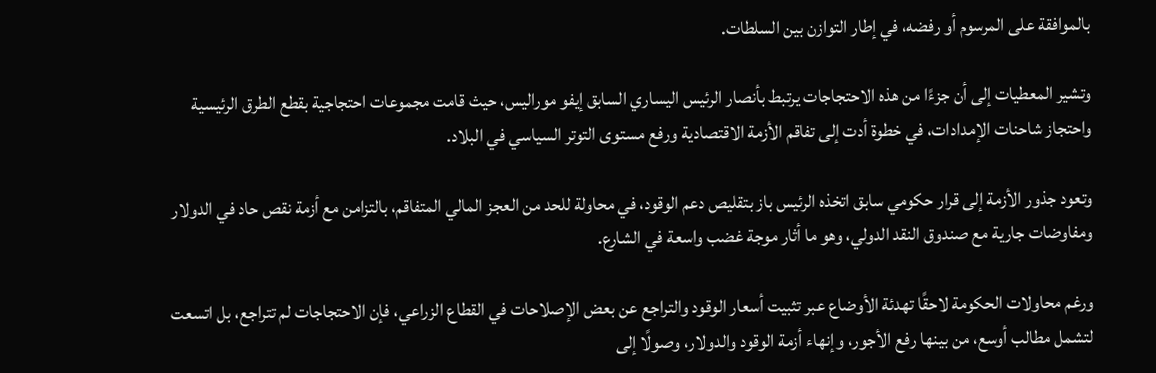بالموافقة على المرسوم أو رفضه، في إطار التوازن بين السلطات.

وتشير المعطيات إلى أن جزءًا من هذه الاحتجاجات يرتبط بأنصار الرئيس اليساري السابق إيفو موراليس، حيث قامت مجموعات احتجاجية بقطع الطرق الرئيسية واحتجاز شاحنات الإمدادات، في خطوة أدت إلى تفاقم الأزمة الاقتصادية ورفع مستوى التوتر السياسي في البلاد.

وتعود جذور الأزمة إلى قرار حكومي سابق اتخذه الرئيس باز بتقليص دعم الوقود، في محاولة للحد من العجز المالي المتفاقم، بالتزامن مع أزمة نقص حاد في الدولار ومفاوضات جارية مع صندوق النقد الدولي، وهو ما أثار موجة غضب واسعة في الشارع.

ورغم محاولات الحكومة لاحقًا تهدئة الأوضاع عبر تثبيت أسعار الوقود والتراجع عن بعض الإصلاحات في القطاع الزراعي، فإن الاحتجاجات لم تتراجع، بل اتسعت لتشمل مطالب أوسع، من بينها رفع الأجور، وإنهاء أزمة الوقود والدولار، وصولًا إلى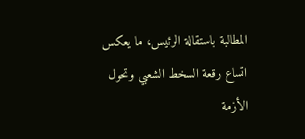المطالبة باستقالة الرئيس، ما يعكس اتساع رقعة السخط الشعبي وتحول الأزمة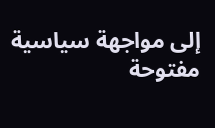إلى مواجهة سياسية مفتوحة